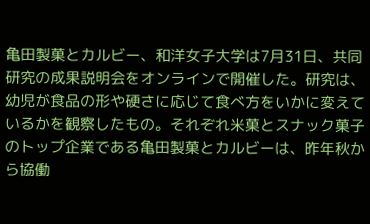亀田製菓とカルビー、和洋女子大学は7月31日、共同研究の成果説明会をオンラインで開催した。研究は、幼児が食品の形や硬さに応じて食べ方をいかに変えているかを観察したもの。それぞれ米菓とスナック菓子のトップ企業である亀田製菓とカルビーは、昨年秋から協働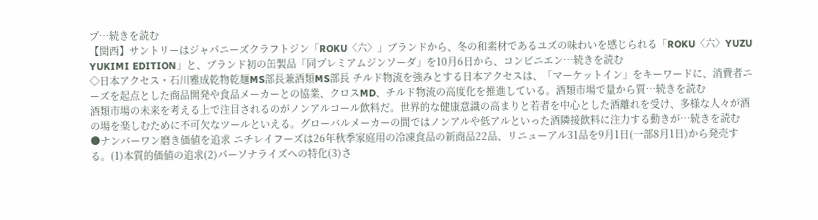プ…続きを読む
【関西】サントリーはジャパニーズクラフトジン「ROKU〈六〉」ブランドから、冬の和素材であるユズの味わいを感じられる「ROKU〈六〉YUZU YUKIMI EDITION」と、ブランド初の缶製品「同プレミアムジンソーダ」を10月6日から、コンビニエン…続きを読む
◇日本アクセス・石川雅成乾物乾麺MS部長兼酒類MS部長 チルド物流を強みとする日本アクセスは、「マーケットイン」をキーワードに、消費者ニーズを起点とした商品開発や食品メーカーとの協業、クロスMD、チルド物流の高度化を推進している。酒類市場で量から質…続きを読む
酒類市場の未来を考える上で注目されるのがノンアルコール飲料だ。世界的な健康意識の高まりと若者を中心とした酒離れを受け、多様な人々が酒の場を楽しむために不可欠なツールといえる。グローバルメーカーの間ではノンアルや低アルといった酒隣接飲料に注力する動きが…続きを読む
●ナンバーワン磨き価値を追求 ニチレイフーズは26年秋季家庭用の冷凍食品の新商品22品、リニューアル31品を9月1日(一部8月1日)から発売する。(1)本質的価値の追求(2)パーソナライズへの特化(3)さ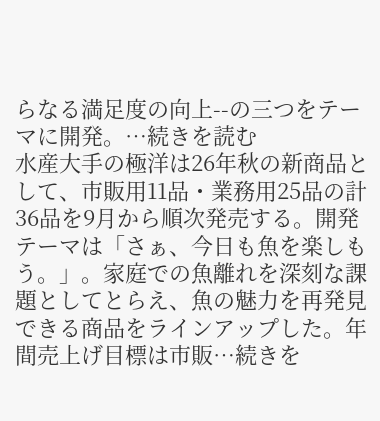らなる満足度の向上--の三つをテーマに開発。…続きを読む
水産大手の極洋は26年秋の新商品として、市販用11品・業務用25品の計36品を9月から順次発売する。開発テーマは「さぁ、今日も魚を楽しもう。」。家庭での魚離れを深刻な課題としてとらえ、魚の魅力を再発見できる商品をラインアップした。年間売上げ目標は市販…続きを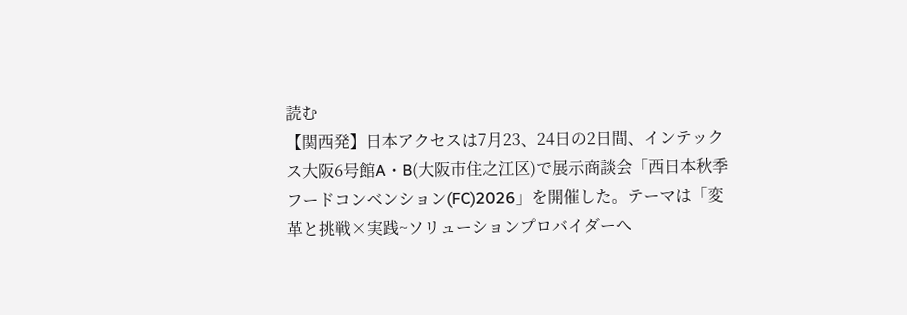読む
【関西発】日本アクセスは7月23、24日の2日間、インテックス大阪6号館A・B(大阪市住之江区)で展示商談会「西日本秋季フードコンベンション(FC)2026」を開催した。テーマは「変革と挑戦×実践~ソリューションプロバイダーへ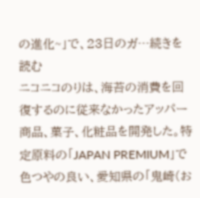の進化~」で、23日のガ…続きを読む
ニコニコのりは、海苔の消費を回復するのに従来なかったアッパー商品、菓子、化粧品を開発した。特定原料の「JAPAN PREMIUM」で色つやの良い、愛知県の「鬼崎(お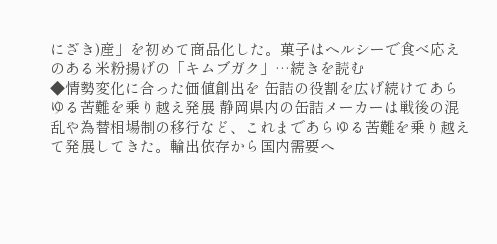にざき)産」を初めて商品化した。菓子はヘルシーで食べ応えのある米粉揚げの「キムブガク」…続きを読む
◆情勢変化に合った価値創出を 缶詰の役割を広げ続けてあらゆる苦難を乗り越え発展 静岡県内の缶詰メーカーは戦後の混乱や為替相場制の移行など、これまであらゆる苦難を乗り越えて発展してきた。輸出依存から国内需要へ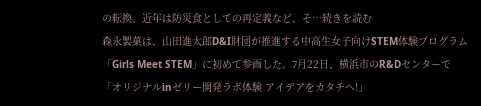の転換、近年は防災食としての再定義など、そ…続きを読む
森永製菓は、山田進太郎D&I財団が推進する中高生女子向けSTEM体験プログラム「Girls Meet STEM」に初めて参画した。7月22日、横浜市のR&Dセンターで「オリジナルinゼリー開発ラボ体験 アイデアをカタチへ!」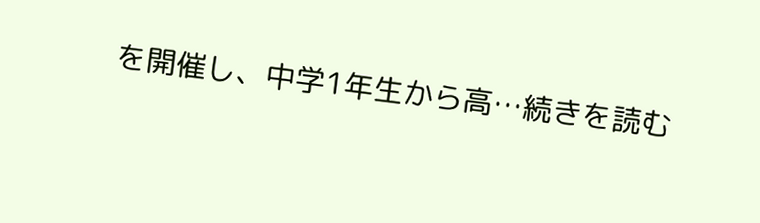を開催し、中学1年生から高…続きを読む